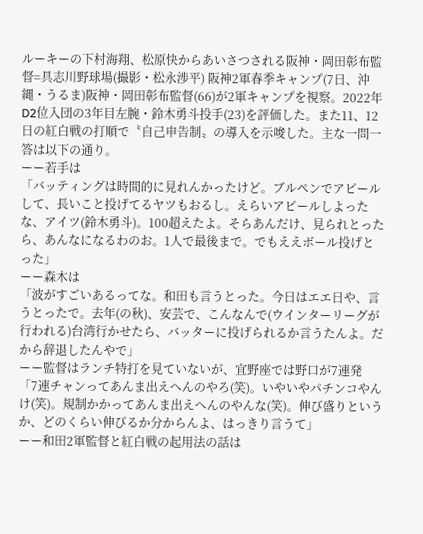ルーキーの下村海翔、松原快からあいさつされる阪神・岡田彰布監督=具志川野球場(撮影・松永渉平) 阪神2軍春季キャンプ(7日、沖縄・うるま)阪神・岡田彰布監督(66)が2軍キャンプを視察。2022年D2位入団の3年目左腕・鈴木勇斗投手(23)を評価した。また11、12日の紅白戦の打順で〝自己申告制〟の導入を示唆した。主な一問一答は以下の通り。
ーー若手は
「バッティングは時間的に見れんかったけど。ブルペンでアピールして、長いこと投げてるヤツもおるし。えらいアピールしよったな、アイツ(鈴木勇斗)。100超えたよ。そらあんだけ、見られとったら、あんなになるわのお。1人で最後まで。でもええボール投げとった」
ーー森木は
「波がすごいあるってな。和田も言うとった。今日はエエ日や、言うとったで。去年(の秋)、安芸で、こんなんで(ウインターリーグが行われる)台湾行かせたら、バッターに投げられるか言うたんよ。だから辞退したんやで」
ーー監督はランチ特打を見ていないが、宜野座では野口が7連発
「7連チャンってあんま出えへんのやろ(笑)。いやいやパチンコやんけ(笑)。規制かかってあんま出えへんのやんな(笑)。伸び盛りというか、どのくらい伸びるか分からんよ、はっきり言うて」
ーー和田2軍監督と紅白戦の起用法の話は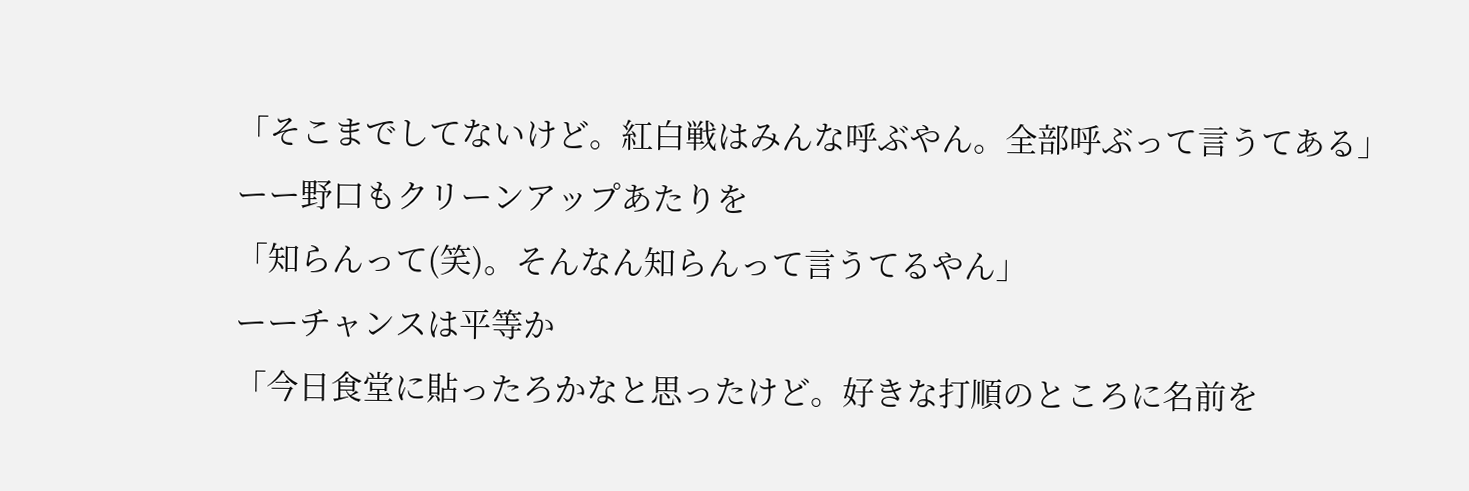「そこまでしてないけど。紅白戦はみんな呼ぶやん。全部呼ぶって言うてある」
ーー野口もクリーンアップあたりを
「知らんって(笑)。そんなん知らんって言うてるやん」
ーーチャンスは平等か
「今日食堂に貼ったろかなと思ったけど。好きな打順のところに名前を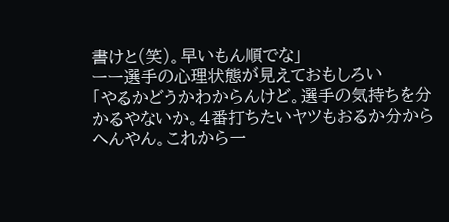書けと(笑)。早いもん順でな」
ーー選手の心理状態が見えておもしろい
「やるかどうかわからんけど。選手の気持ちを分かるやないか。4番打ちたいヤツもおるか分からへんやん。これから一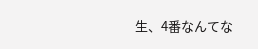生、4番なんてな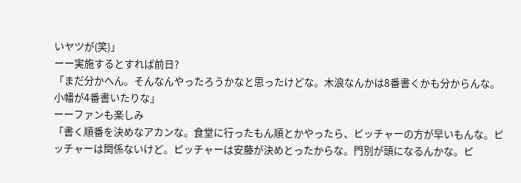いヤツが(笑)」
ーー実施するとすれば前日?
「まだ分かへん。そんなんやったろうかなと思ったけどな。木浪なんかは8番書くかも分からんな。小幡が4番書いたりな」
ーーファンも楽しみ
「書く順番を決めなアカンな。食堂に行ったもん順とかやったら、ピッチャーの方が早いもんな。ピッチャーは関係ないけど。ピッチャーは安藤が決めとったからな。門別が頭になるんかな。ピ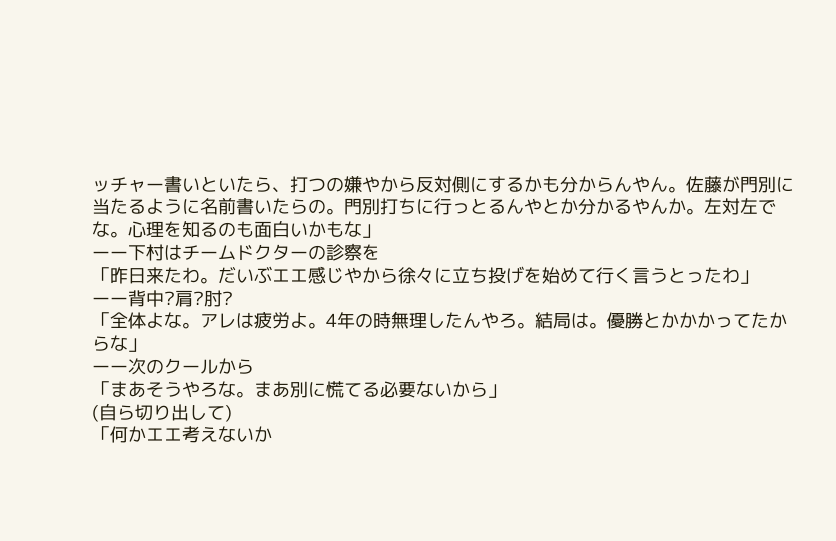ッチャー書いといたら、打つの嫌やから反対側にするかも分からんやん。佐藤が門別に当たるように名前書いたらの。門別打ちに行っとるんやとか分かるやんか。左対左でな。心理を知るのも面白いかもな」
ーー下村はチームドクターの診察を
「昨日来たわ。だいぶエエ感じやから徐々に立ち投げを始めて行く言うとったわ」
ーー背中?肩?肘?
「全体よな。アレは疲労よ。4年の時無理したんやろ。結局は。優勝とかかかってたからな」
ーー次のクールから
「まあそうやろな。まあ別に慌てる必要ないから」
(自ら切り出して)
「何かエエ考えないか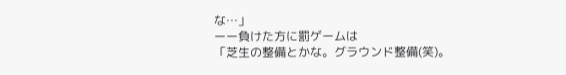な…」
ーー負けた方に罰ゲームは
「芝生の整備とかな。グラウンド整備(笑)。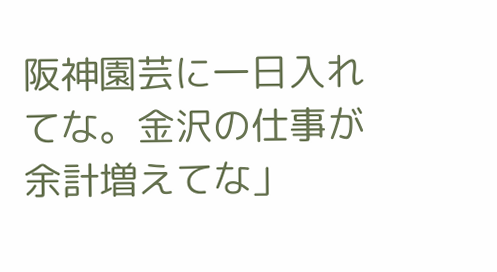阪神園芸に一日入れてな。金沢の仕事が余計増えてな」